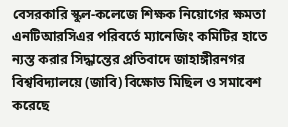বেসরকারি স্কুল-কলেজে শিক্ষক নিয়োগের ক্ষমতা এনটিআরসিএর পরিবর্তে ম্যানেজিং কমিটির হাতে ন্যস্ত করার সিদ্ধান্তের প্রতিবাদে জাহাঙ্গীরনগর বিশ্ববিদ্যালয়ে (জাবি) বিক্ষোভ মিছিল ও সমাবেশ করেছে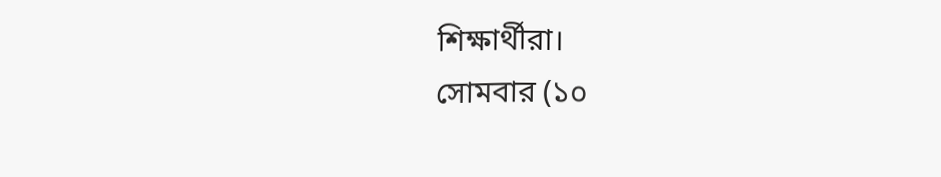শিক্ষার্থীরা।
সোমবার (১০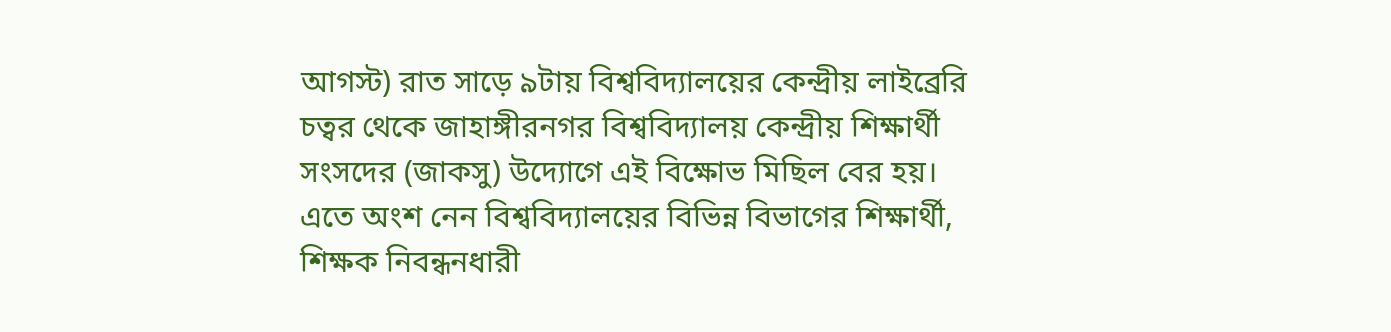আগস্ট) রাত সাড়ে ৯টায় বিশ্ববিদ্যালয়ের কেন্দ্রীয় লাইব্রেরি চত্বর থেকে জাহাঙ্গীরনগর বিশ্ববিদ্যালয় কেন্দ্রীয় শিক্ষার্থী সংসদের (জাকসু) উদ্যোগে এই বিক্ষোভ মিছিল বের হয়।
এতে অংশ নেন বিশ্ববিদ্যালয়ের বিভিন্ন বিভাগের শিক্ষার্থী, শিক্ষক নিবন্ধনধারী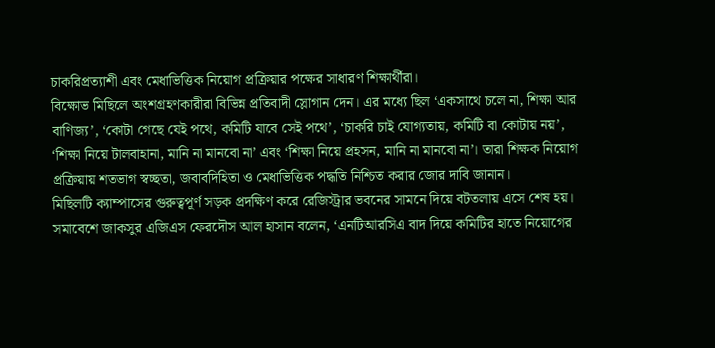চাকরিপ্রত্যাশী এবং মেধাভিত্তিক নিয়োগ প্রক্রিয়ার পক্ষের সাধারণ শিক্ষার্থীরা।
বিক্ষোভ মিছিলে অংশগ্রহণকারীরা বিভিন্ন প্রতিবাদী স্লোগান দেন। এর মধ্যে ছিল ‘একসাথে চলে না, শিক্ষা আর বাণিজ্য’, ‘কোটা গেছে যেই পথে, কমিটি যাবে সেই পথে’, ‘চাকরি চাই যোগ্যতায়, কমিটি বা কোটায় নয়’, ‘শিক্ষা নিয়ে টালবাহানা, মানি না মানবো না’ এবং ‘শিক্ষা নিয়ে প্রহসন, মানি না মানবো না’। তারা শিক্ষক নিয়োগ প্রক্রিয়ায় শতভাগ স্বচ্ছতা, জবাবদিহিতা ও মেধাভিত্তিক পদ্ধতি নিশ্চিত করার জোর দাবি জানান।
মিছিলটি ক্যাম্পাসের গুরুত্বপূর্ণ সড়ক প্রদক্ষিণ করে রেজিস্ট্রার ভবনের সামনে দিয়ে বটতলায় এসে শেষ হয়।
সমাবেশে জাকসুর এজিএস ফেরদৌস আল হাসান বলেন, ‘এনটিআরসিএ বাদ দিয়ে কমিটির হাতে নিয়োগের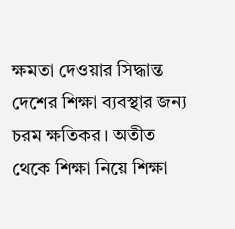ক্ষমতা দেওয়ার সিদ্ধান্ত দেশের শিক্ষা ব্যবস্থার জন্য চরম ক্ষতিকর। অতীত থেকে শিক্ষা নিয়ে শিক্ষা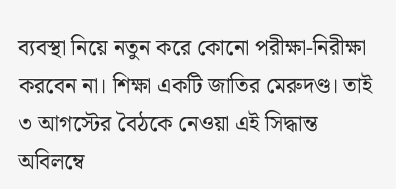ব্যবস্থা নিয়ে নতুন করে কোনো পরীক্ষা-নিরীক্ষা করবেন না। শিক্ষা একটি জাতির মেরুদণ্ড। তাই ৩ আগস্টের বৈঠকে নেওয়া এই সিদ্ধান্ত অবিলম্বে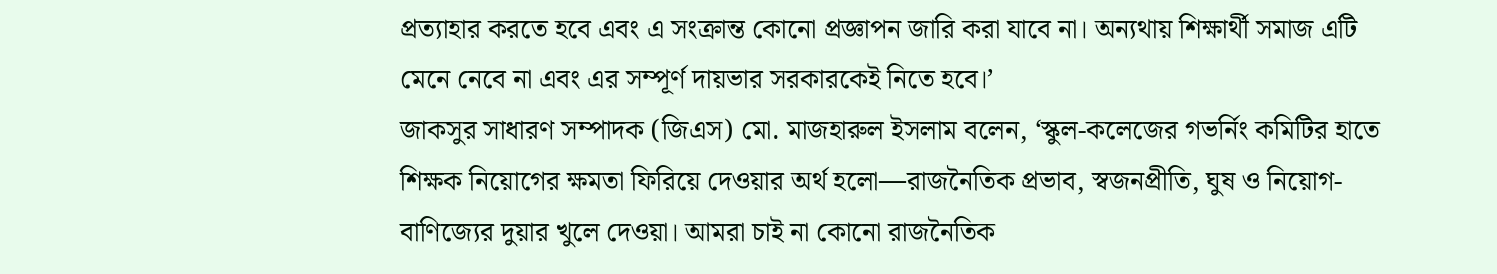প্রত্যাহার করতে হবে এবং এ সংক্রান্ত কোনো প্রজ্ঞাপন জারি করা যাবে না। অন্যথায় শিক্ষার্থী সমাজ এটি মেনে নেবে না এবং এর সম্পূর্ণ দায়ভার সরকারকেই নিতে হবে।’
জাকসুর সাধারণ সম্পাদক (জিএস) মো. মাজহারুল ইসলাম বলেন, ‘স্কুল-কলেজের গভর্নিং কমিটির হাতে শিক্ষক নিয়োগের ক্ষমতা ফিরিয়ে দেওয়ার অর্থ হলো—রাজনৈতিক প্রভাব, স্বজনপ্রীতি, ঘুষ ও নিয়োগ-বাণিজ্যের দুয়ার খুলে দেওয়া। আমরা চাই না কোনো রাজনৈতিক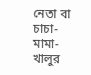নেতা বা চাচা-মামা-খালুর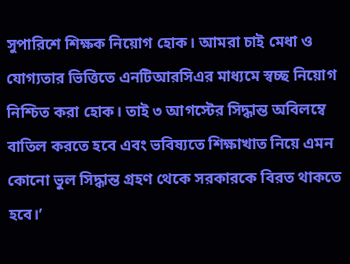সুপারিশে শিক্ষক নিয়োগ হোক। আমরা চাই মেধা ও যোগ্যতার ভিত্তিতে এনটিআরসিএর মাধ্যমে স্বচ্ছ নিয়োগ নিশ্চিত করা হোক। তাই ৩ আগস্টের সিদ্ধান্ত অবিলম্বে বাতিল করতে হবে এবং ভবিষ্যতে শিক্ষাখাত নিয়ে এমন কোনো ভুল সিদ্ধান্ত গ্রহণ থেকে সরকারকে বিরত থাকতে হবে।’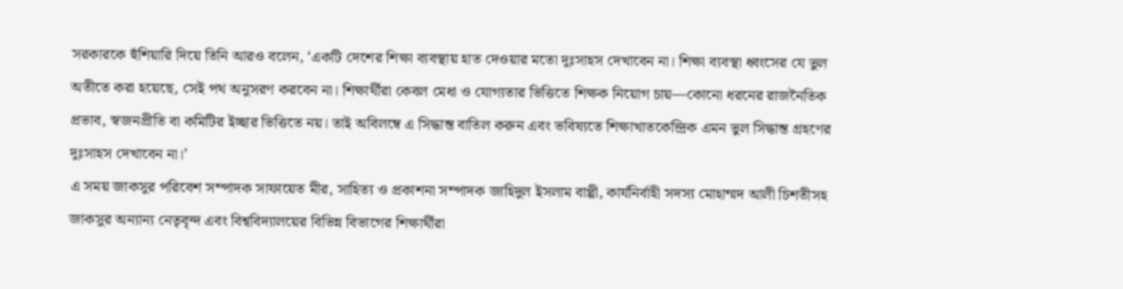সরকারকে হুঁশিয়ারি দিয়ে তিনি আরও বলেন, ‘একটি দেশের শিক্ষা ব্যবস্থায় হাত দেওয়ার মতো দুঃসাহস দেখাবেন না। শিক্ষা ব্যবস্থা ধ্বংসের যে ভুল অতীতে করা হয়েছে, সেই পথ অনুসরণ করবেন না। শিক্ষার্থীরা কেবল মেধা ও যোগ্যতার ভিত্তিতে শিক্ষক নিয়োগ চায়—কোনো ধরনের রাজনৈতিক প্রভাব, স্বজনপ্রীতি বা কমিটির ইচ্ছার ভিত্তিতে নয়। তাই অবিলম্বে এ সিদ্ধান্ত বাতিল করুন এবং ভবিষ্যতে শিক্ষাখাতকেন্দ্রিক এমন ভুল সিদ্ধান্ত গ্রহণের দুঃসাহস দেখাবেন না।’
এ সময় জাকসুর পরিবেশ সম্পাদক সাফায়েত মীর, সাহিত্য ও প্রকাশনা সম্পাদক জাহিদুল ইসলাম বাপ্পী, কার্যনির্বাহী সদস্য মোহাম্মদ আলী চিশতীসহ জাকসুর অন্যান্য নেতৃবৃন্দ এবং বিশ্ববিদ্যালয়ের বিভিন্ন বিভাগের শিক্ষার্থীরা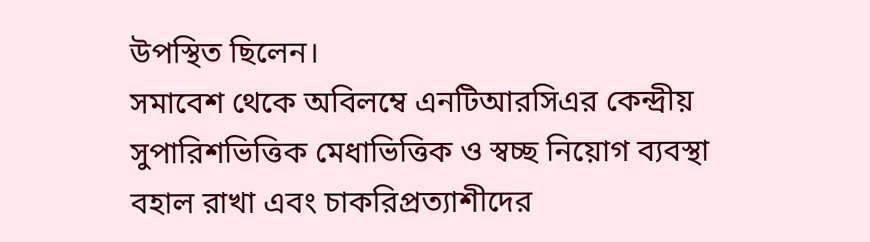উপস্থিত ছিলেন।
সমাবেশ থেকে অবিলম্বে এনটিআরসিএর কেন্দ্রীয় সুপারিশভিত্তিক মেধাভিত্তিক ও স্বচ্ছ নিয়োগ ব্যবস্থা বহাল রাখা এবং চাকরিপ্রত্যাশীদের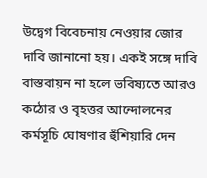উদ্বেগ বিবেচনায় নেওয়ার জোর দাবি জানানো হয়। একই সঙ্গে দাবি বাস্তবায়ন না হলে ভবিষ্যতে আরও কঠোর ও বৃহত্তর আন্দোলনের কর্মসূচি ঘোষণার হুঁশিয়ারি দেন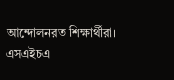আন্দোলনরত শিক্ষার্থীরা।
এসএইচএ